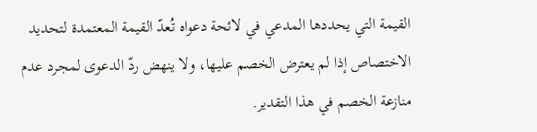القيمة التي يحددها المدعي في لائحة دعواه تُعدّ القيمة المعتمدة لتحديد الاختصاص إذا لم يعترض الخصم عليها، ولا ينهض ردّ الدعوى لمجرد عدم منازعة الخصم في هذا التقدير.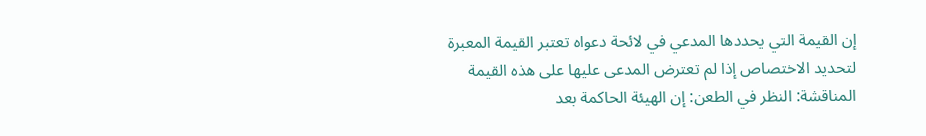إن القيمة التي يحددها المدعي في لائحة دعواه تعتبر القيمة المعبرة لتحديد الاختصاص إذا لم تعترض المدعى عليها على هذه القيمة المناقشة: النظر في الطعن: إن الهيئة الحاكمة بعد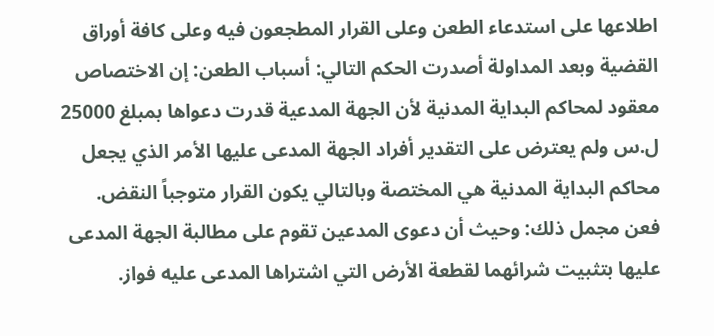اطلاعها على استدعاء الطعن وعلى القرار المطجعون فيه وعلى كافة أوراق القضية وبعد المداولة أصدرت الحكم التالي: أسباب الطعن: إن الاختصاص معقود لمحاكم البداية المدنية لأن الجهة المدعية قدرت دعواها بمبلغ 25000 ل.س ولم يعترض على التقدير أفراد الجهة المدعى عليها الأمر الذي يجعل محاكم البداية المدنية هي المختصة وبالتالي يكون القرار متوجباً النقض. فعن مجمل ذلك: وحيث أن دعوى المدعين تقوم على مطالبة الجهة المدعى عليها بتثبيت شرائهما لقطعة الأرض التي اشتراها المدعى عليه فواز.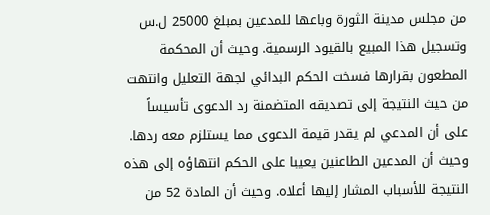من مجلس مدينة الثورة وباعها للمدعين بمبلغ 25000 ل.س وتسجيل هذا المبيع بالقيود الرسمية. وحيث أن المحكمة المطعون بقرارها فسخت الحكم البدائي لجهة التعليل وانتهت من حيث النتيجة إلى تصديقه المتضمنة رد الدعوى تأسيساً على أن المدعي لم يقدر قيمة الدعوى مما يستلزم معه ردها. وحيث أن المدعين الطاعنين يعيبا على الحكم انتهاؤه إلى هذه النتيجة للأسباب المشار إليها أعلاه. وحيث أن المادة 52 من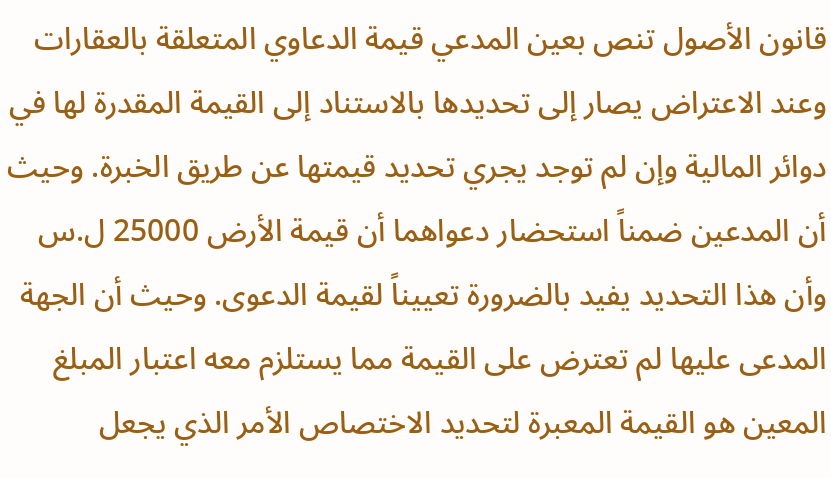قانون الأصول تنص بعين المدعي قيمة الدعاوي المتعلقة بالعقارات وعند الاعتراض يصار إلى تحديدها بالاستناد إلى القيمة المقدرة لها في دوائر المالية وإن لم توجد يجري تحديد قيمتها عن طريق الخبرة. وحيث أن المدعين ضمناً استحضار دعواهما أن قيمة الأرض 25000 ل.س وأن هذا التحديد يفيد بالضرورة تعييناً لقيمة الدعوى. وحيث أن الجهة المدعى عليها لم تعترض على القيمة مما يستلزم معه اعتبار المبلغ المعين هو القيمة المعبرة لتحديد الاختصاص الأمر الذي يجعل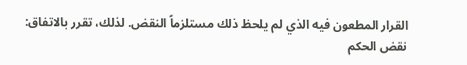القرار المطعون فيه الذي لم يلحظ ذلك مستلزماً النقض. لذلك، تقرر بالاتفاق: نقض الحكم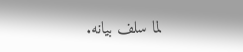لما سلف بيانه.